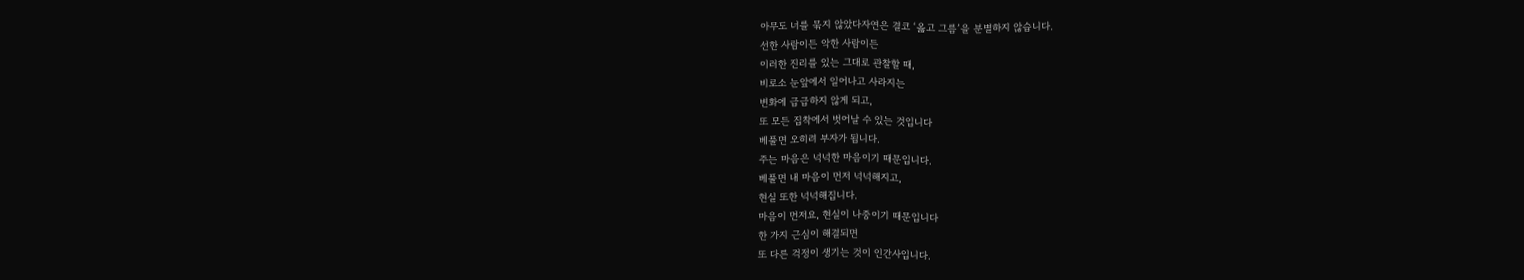아무도 너를 묶지 않았다자연은 결코 ‘옳고 그름’을 분별하지 않습니다.
선한 사람이든 악한 사람이든
이러한 진리를 있는 그대로 관찰할 때,
비로소 눈앞에서 일어나고 사라지는
변화에 급급하지 않게 되고,
또 모든 집착에서 벗어날 수 있는 것입니다
베풀면 오히려 부자가 됩니다.
주는 마음은 넉넉한 마음이기 때문입니다.
베풀면 내 마음이 먼저 넉넉해지고,
현실 또한 넉넉해집니다.
마음이 먼저요, 현실이 나중이기 때문입니다
한 가지 근심이 해결되면
또 다른 걱정이 생기는 것이 인간사입니다.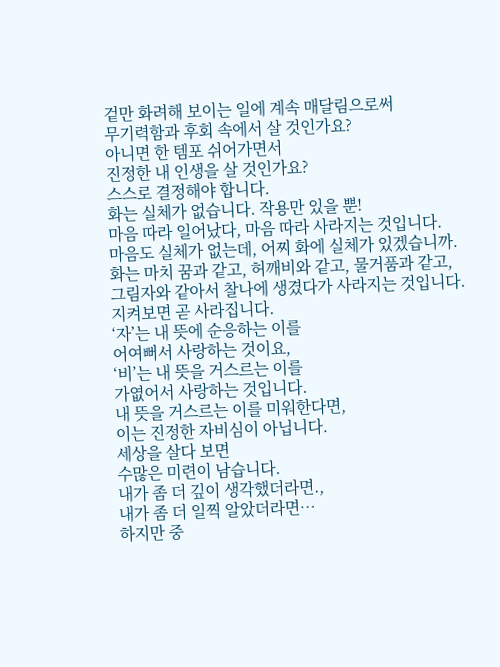겉만 화려해 보이는 일에 계속 매달림으로써
무기력함과 후회 속에서 살 것인가요?
아니면 한 템포 쉬어가면서
진정한 내 인생을 살 것인가요?
스스로 결정해야 합니다.
화는 실체가 없습니다. 작용만 있을 뿐!
마음 따라 일어났다, 마음 따라 사라지는 것입니다.
마음도 실체가 없는데, 어찌 화에 실체가 있겠습니까.
화는 마치 꿈과 같고, 허깨비와 같고, 물거품과 같고,
그림자와 같아서 찰나에 생겼다가 사라지는 것입니다.
지켜보면 곧 사라집니다.
‘자’는 내 뜻에 순응하는 이를
어여뻐서 사랑하는 것이요,
‘비’는 내 뜻을 거스르는 이를
가엾어서 사랑하는 것입니다.
내 뜻을 거스르는 이를 미워한다면,
이는 진정한 자비심이 아닙니다.
세상을 살다 보면
수많은 미련이 남습니다.
내가 좀 더 깊이 생각했더라면.,
내가 좀 더 일찍 알았더라면…
하지만 중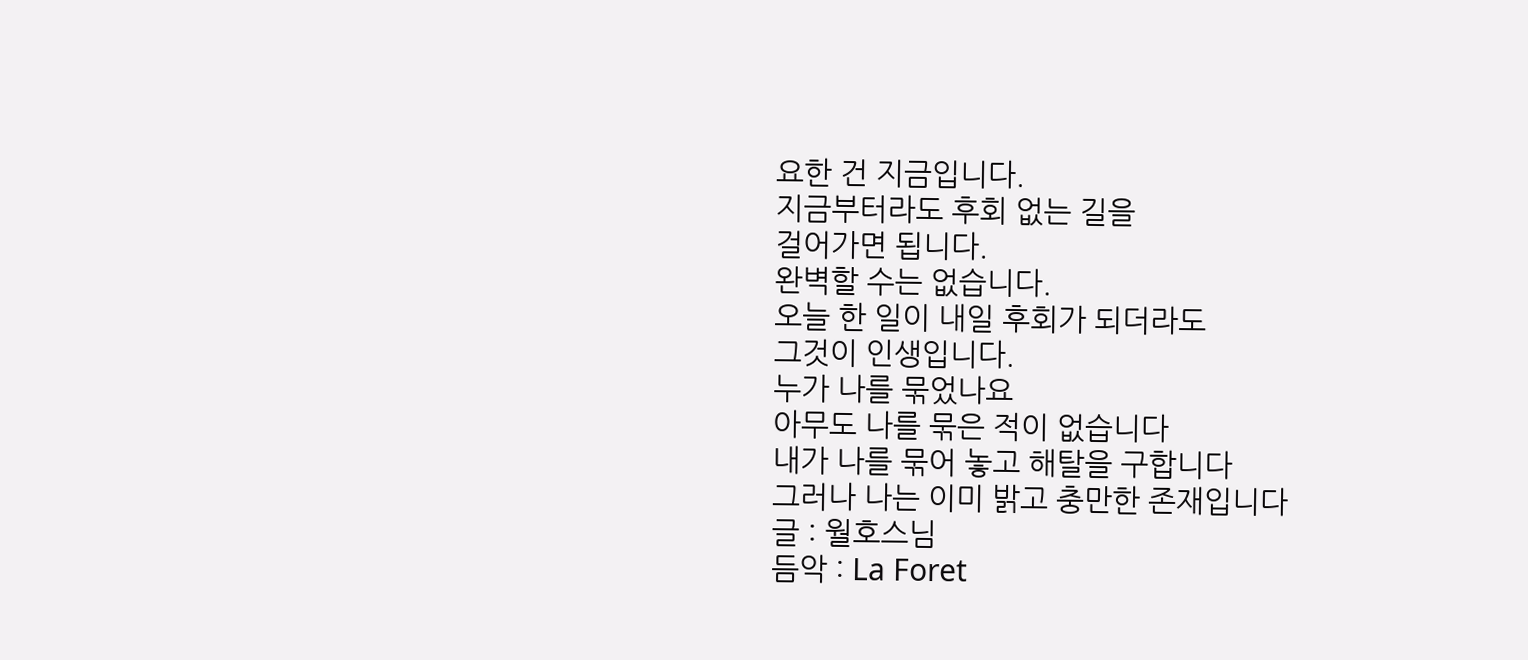요한 건 지금입니다.
지금부터라도 후회 없는 길을
걸어가면 됩니다.
완벽할 수는 없습니다.
오늘 한 일이 내일 후회가 되더라도
그것이 인생입니다.
누가 나를 묶었나요
아무도 나를 묶은 적이 없습니다
내가 나를 묶어 놓고 해탈을 구합니다
그러나 나는 이미 밝고 충만한 존재입니다
글 : 월호스님
듬악 : La Foret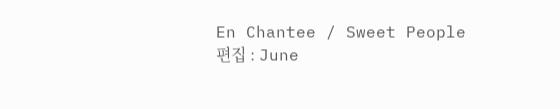En Chantee / Sweet People
편집 : June